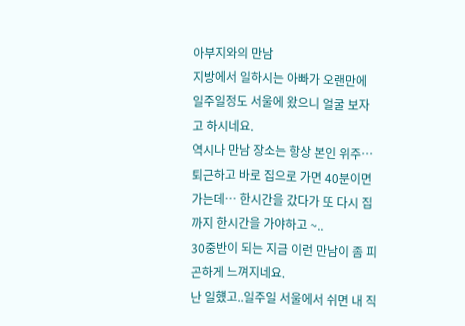아부지와의 만남
지방에서 일하시는 아빠가 오랜만에 일주일정도 서울에 왔으니 얼굴 보자고 하시네요.
역시나 만남 장소는 항상 본인 위주…
퇴근하고 바로 집으로 가면 40분이면 가는데… 한시간을 갔다가 또 다시 집까지 한시간을 가야하고 ~..
30중반이 되는 지금 이런 만남이 좀 피곤하게 느껴지네요.
난 일헀고..일주일 서울에서 쉬면 내 직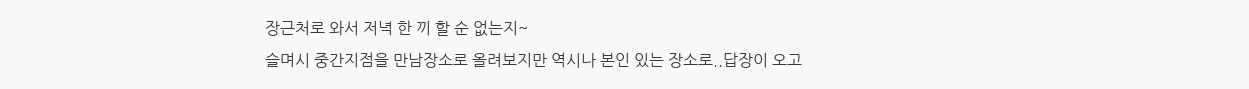장근처로 와서 저녁 한 끼 할 순 없는지~
슬며시 중간지점을 만남장소로 올려보지만 역시나 본인 있는 장소로..답장이 오고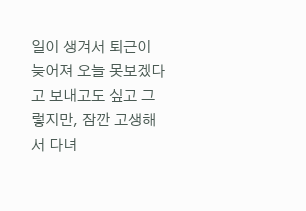일이 생겨서 퇴근이 늦어져 오늘 못보겠다고 보내고도 싶고 그렇지만, 잠깐 고생해서 다녀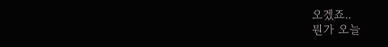오겠죠..
뭔가 오늘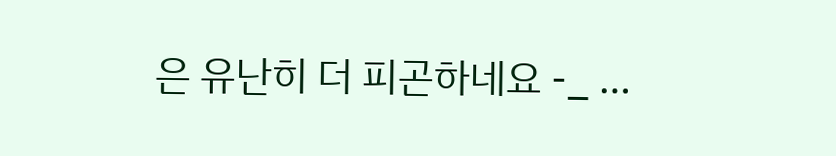은 유난히 더 피곤하네요 -_ …